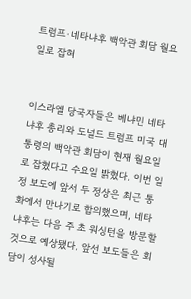트럼프·네타냐후 백악관 회담 월요일로 잡혀


이스라엘 당국자들은 베냐민 네타냐후 총리와 도널드 트럼프 미국 대통령의 백악관 회담이 현재 월요일로 잡혔다고 수요일 밝혔다. 이번 일정 보도에 앞서 두 정상은 최근 통화에서 만나기로 합의했으며, 네타냐후는 다음 주 초 워싱턴을 방문할 것으로 예상됐다. 앞선 보도들은 회담이 성사될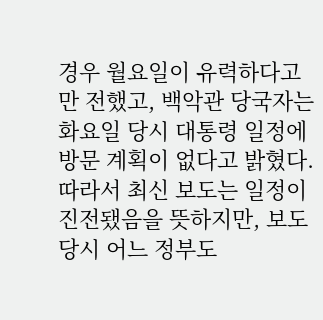경우 월요일이 유력하다고만 전했고, 백악관 당국자는 화요일 당시 대통령 일정에 방문 계획이 없다고 밝혔다. 따라서 최신 보도는 일정이 진전됐음을 뜻하지만, 보도 당시 어느 정부도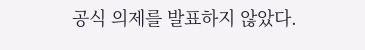공식 의제를 발표하지 않았다.